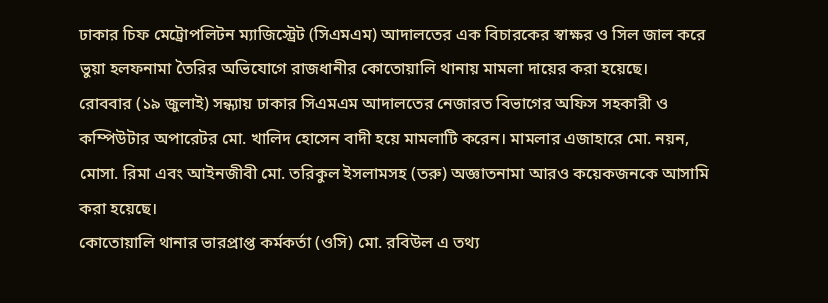ঢাকার চিফ মেট্রোপলিটন ম্যাজিস্ট্রেট (সিএমএম) আদালতের এক বিচারকের স্বাক্ষর ও সিল জাল করে ভুয়া হলফনামা তৈরির অভিযোগে রাজধানীর কোতোয়ালি থানায় মামলা দায়ের করা হয়েছে।
রোববার (১৯ জুলাই) সন্ধ্যায় ঢাকার সিএমএম আদালতের নেজারত বিভাগের অফিস সহকারী ও কম্পিউটার অপারেটর মো. খালিদ হোসেন বাদী হয়ে মামলাটি করেন। মামলার এজাহারে মো. নয়ন, মোসা. রিমা এবং আইনজীবী মো. তরিকুল ইসলামসহ (তরু) অজ্ঞাতনামা আরও কয়েকজনকে আসামি করা হয়েছে।
কোতোয়ালি থানার ভারপ্রাপ্ত কর্মকর্তা (ওসি) মো. রবিউল এ তথ্য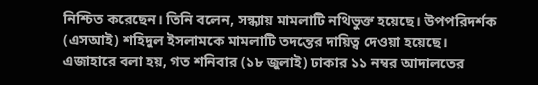নিশ্চিত করেছেন। তিনি বলেন, সন্ধ্যায় মামলাটি নথিভুক্ত হয়েছে। উপপরিদর্শক (এসআই) শহিদুল ইসলামকে মামলাটি তদন্তের দায়িত্ব দেওয়া হয়েছে।
এজাহারে বলা হয়, গত শনিবার (১৮ জুলাই) ঢাকার ১১ নম্বর আদালতের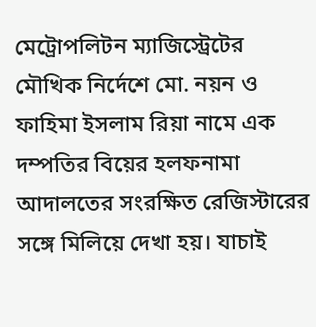মেট্রোপলিটন ম্যাজিস্ট্রেটের মৌখিক নির্দেশে মো. নয়ন ও ফাহিমা ইসলাম রিয়া নামে এক দম্পতির বিয়ের হলফনামা আদালতের সংরক্ষিত রেজিস্টারের সঙ্গে মিলিয়ে দেখা হয়। যাচাই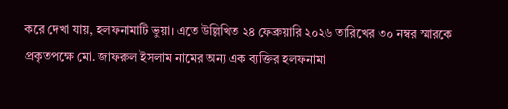করে দেখা যায়, হলফনামাটি ভুয়া। এতে উল্লিখিত ২৪ ফেব্রুয়ারি ২০২৬ তারিখের ৩০ নম্বর স্মারকে প্রকৃতপক্ষে মো. জাফরুল ইসলাম নামের অন্য এক ব্যক্তির হলফনামা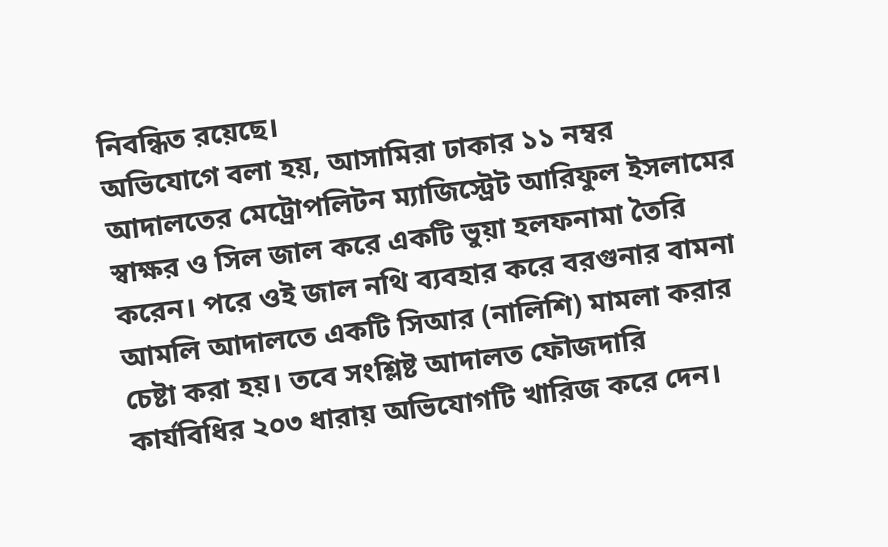নিবন্ধিত রয়েছে।
অভিযোগে বলা হয়, আসামিরা ঢাকার ১১ নম্বর আদালতের মেট্রোপলিটন ম্যাজিস্ট্রেট আরিফুল ইসলামের স্বাক্ষর ও সিল জাল করে একটি ভুয়া হলফনামা তৈরি করেন। পরে ওই জাল নথি ব্যবহার করে বরগুনার বামনা আমলি আদালতে একটি সিআর (নালিশি) মামলা করার চেষ্টা করা হয়। তবে সংশ্লিষ্ট আদালত ফৌজদারি কার্যবিধির ২০৩ ধারায় অভিযোগটি খারিজ করে দেন।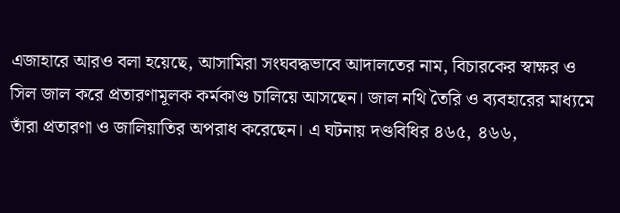এজাহারে আরও বলা হয়েছে, আসামিরা সংঘবদ্ধভাবে আদালতের নাম, বিচারকের স্বাক্ষর ও সিল জাল করে প্রতারণামূলক কর্মকাণ্ড চালিয়ে আসছেন। জাল নথি তৈরি ও ব্যবহারের মাধ্যমে তাঁরা প্রতারণা ও জালিয়াতির অপরাধ করেছেন। এ ঘটনায় দণ্ডবিধির ৪৬৫, ৪৬৬,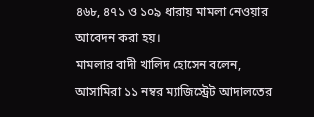৪৬৮, ৪৭১ ও ১০৯ ধারায় মামলা নেওয়ার আবেদন করা হয়।
মামলার বাদী খালিদ হোসেন বলেন, আসামিরা ১১ নম্বর ম্যাজিস্ট্রেট আদালতের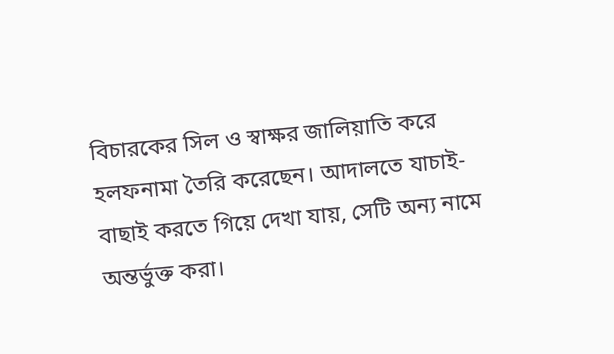বিচারকের সিল ও স্বাক্ষর জালিয়াতি করে হলফনামা তৈরি করেছেন। আদালতে যাচাই-বাছাই করতে গিয়ে দেখা যায়, সেটি অন্য নামে অন্তর্ভুক্ত করা।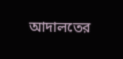আদালতের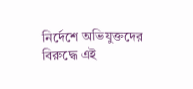নির্দেশে অভিযুক্তদের বিরুদ্ধে এই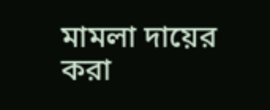মামলা দায়ের করা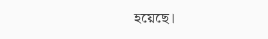হয়েছে।